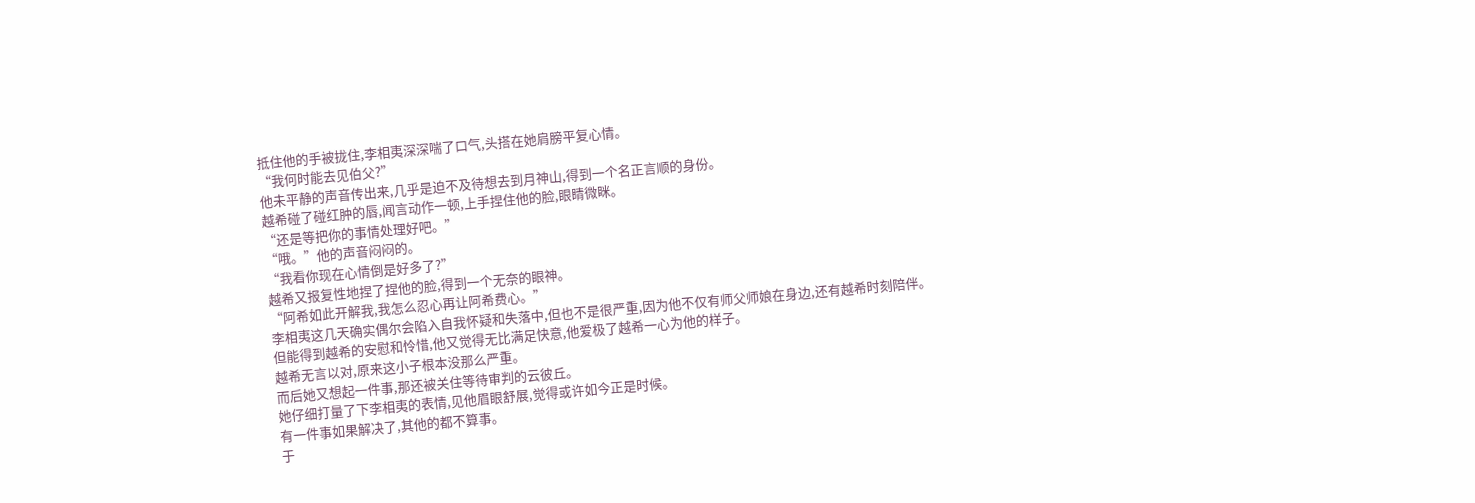抵住他的手被拢住,李相夷深深喘了口气,头搭在她肩膀平复心情。
“我何时能去见伯父?”
他未平静的声音传出来,几乎是迫不及待想去到月神山,得到一个名正言顺的身份。
越希碰了碰红肿的唇,闻言动作一顿,上手捏住他的脸,眼睛微眯。
“还是等把你的事情处理好吧。”
“哦。”他的声音闷闷的。
“我看你现在心情倒是好多了?”
越希又报复性地捏了捏他的脸,得到一个无奈的眼神。
“阿希如此开解我,我怎么忍心再让阿希费心。”
李相夷这几天确实偶尔会陷入自我怀疑和失落中,但也不是很严重,因为他不仅有师父师娘在身边,还有越希时刻陪伴。
但能得到越希的安慰和怜惜,他又觉得无比满足快意,他爱极了越希一心为他的样子。
越希无言以对,原来这小子根本没那么严重。
而后她又想起一件事,那还被关住等待审判的云彼丘。
她仔细打量了下李相夷的表情,见他眉眼舒展,觉得或许如今正是时候。
有一件事如果解决了,其他的都不算事。
于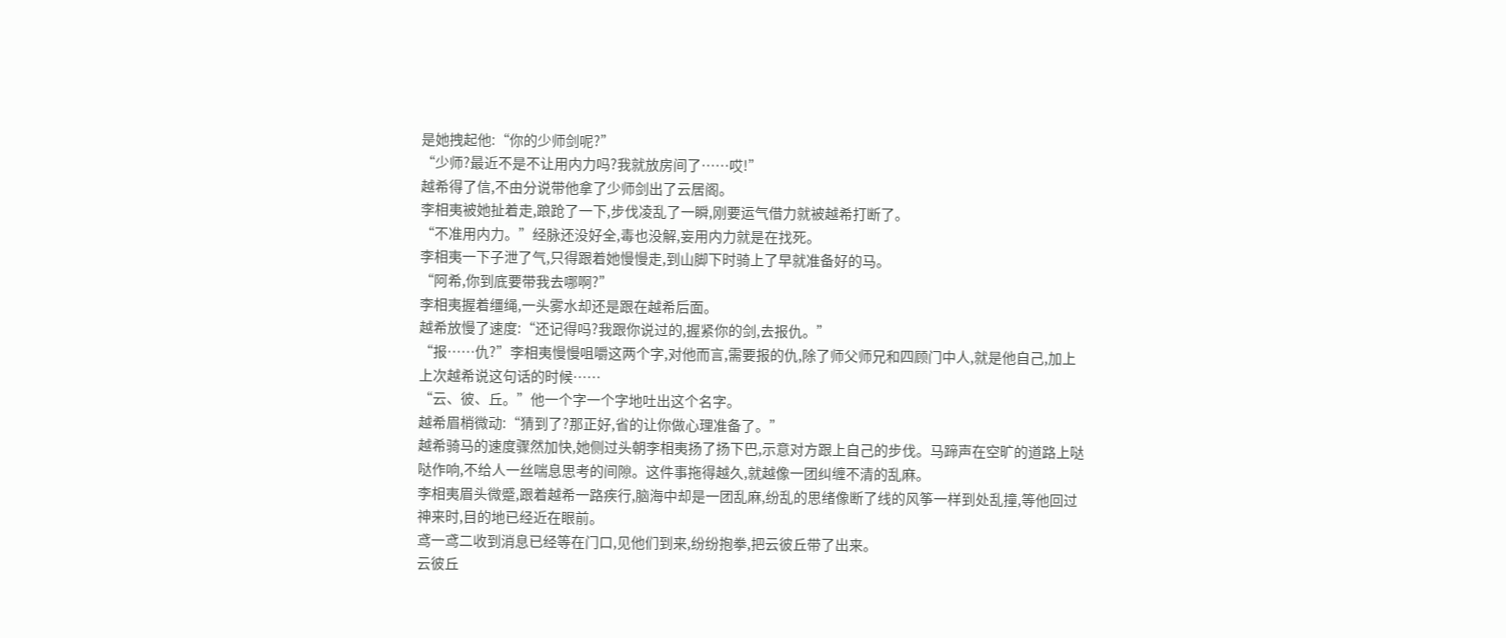是她拽起他:“你的少师剑呢?”
“少师?最近不是不让用内力吗?我就放房间了……哎!”
越希得了信,不由分说带他拿了少师剑出了云居阁。
李相夷被她扯着走,踉跄了一下,步伐凌乱了一瞬,刚要运气借力就被越希打断了。
“不准用内力。”经脉还没好全,毒也没解,妄用内力就是在找死。
李相夷一下子泄了气,只得跟着她慢慢走,到山脚下时骑上了早就准备好的马。
“阿希,你到底要带我去哪啊?”
李相夷握着缰绳,一头雾水却还是跟在越希后面。
越希放慢了速度:“还记得吗?我跟你说过的,握紧你的剑,去报仇。”
“报……仇?”李相夷慢慢咀嚼这两个字,对他而言,需要报的仇,除了师父师兄和四顾门中人,就是他自己,加上上次越希说这句话的时候……
“云、彼、丘。”他一个字一个字地吐出这个名字。
越希眉梢微动:“猜到了?那正好,省的让你做心理准备了。”
越希骑马的速度骤然加快,她侧过头朝李相夷扬了扬下巴,示意对方跟上自己的步伐。马蹄声在空旷的道路上哒哒作响,不给人一丝喘息思考的间隙。这件事拖得越久,就越像一团纠缠不清的乱麻。
李相夷眉头微蹙,跟着越希一路疾行,脑海中却是一团乱麻,纷乱的思绪像断了线的风筝一样到处乱撞,等他回过神来时,目的地已经近在眼前。
鸢一鸢二收到消息已经等在门口,见他们到来,纷纷抱拳,把云彼丘带了出来。
云彼丘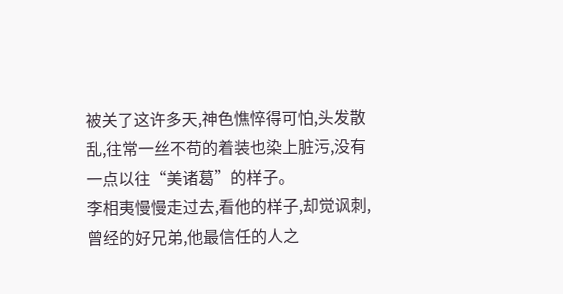被关了这许多天,神色憔悴得可怕,头发散乱,往常一丝不苟的着装也染上脏污,没有一点以往“美诸葛”的样子。
李相夷慢慢走过去,看他的样子,却觉讽刺,曾经的好兄弟,他最信任的人之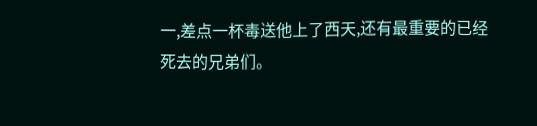一,差点一杯毒送他上了西天,还有最重要的已经死去的兄弟们。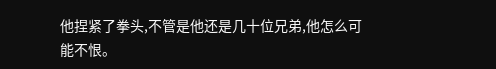他捏紧了拳头,不管是他还是几十位兄弟,他怎么可能不恨。